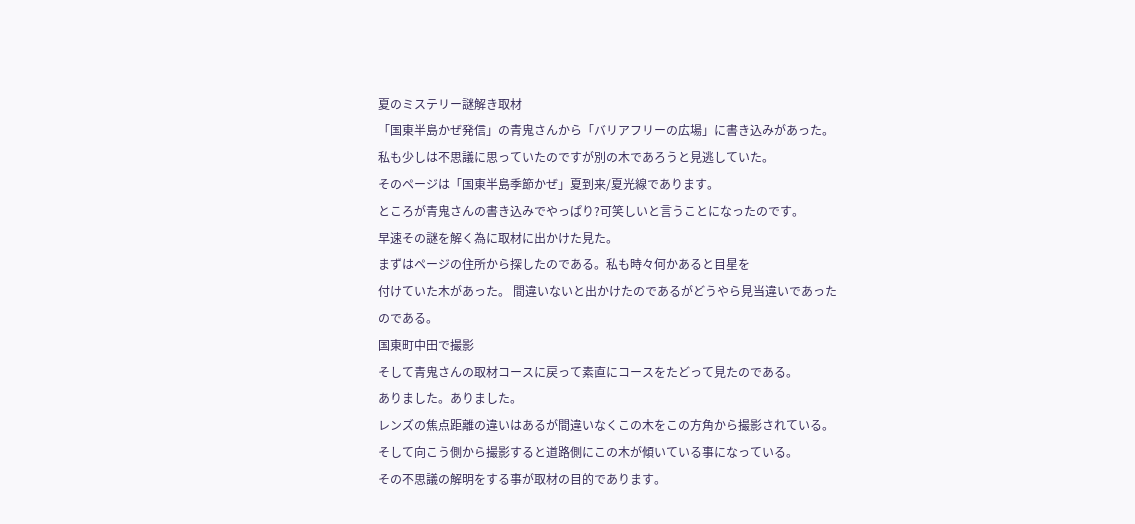夏のミステリー謎解き取材
「国東半島かぜ発信」の青鬼さんから「バリアフリーの広場」に書き込みがあった。
私も少しは不思議に思っていたのですが別の木であろうと見逃していた。
そのページは「国東半島季節かぜ」夏到来/夏光線であります。
ところが青鬼さんの書き込みでやっぱり?可笑しいと言うことになったのです。
早速その謎を解く為に取材に出かけた見た。
まずはページの住所から探したのである。私も時々何かあると目星を
付けていた木があった。 間違いないと出かけたのであるがどうやら見当違いであったのである。
国東町中田で撮影
そして青鬼さんの取材コースに戻って素直にコースをたどって見たのである。
ありました。ありました。
レンズの焦点距離の違いはあるが間違いなくこの木をこの方角から撮影されている。
そして向こう側から撮影すると道路側にこの木が傾いている事になっている。
その不思議の解明をする事が取材の目的であります。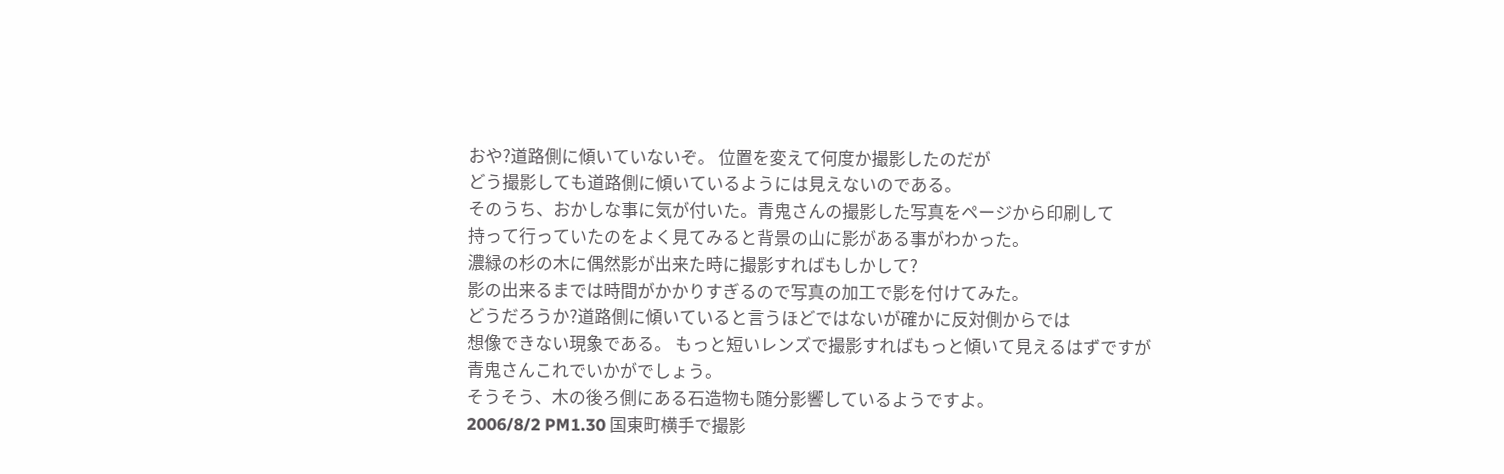おや?道路側に傾いていないぞ。 位置を変えて何度か撮影したのだが
どう撮影しても道路側に傾いているようには見えないのである。
そのうち、おかしな事に気が付いた。青鬼さんの撮影した写真をページから印刷して
持って行っていたのをよく見てみると背景の山に影がある事がわかった。
濃緑の杉の木に偶然影が出来た時に撮影すればもしかして?
影の出来るまでは時間がかかりすぎるので写真の加工で影を付けてみた。
どうだろうか?道路側に傾いていると言うほどではないが確かに反対側からでは
想像できない現象である。 もっと短いレンズで撮影すればもっと傾いて見えるはずですが
青鬼さんこれでいかがでしょう。
そうそう、木の後ろ側にある石造物も随分影響しているようですよ。
2006/8/2 PM1.30 国東町横手で撮影